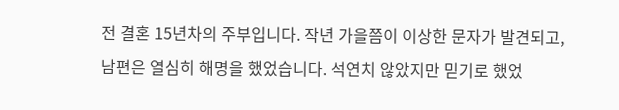전 결혼 15년차의 주부입니다. 작년 가을쯤이 이상한 문자가 발견되고, 남편은 열심히 해명을 했었습니다. 석연치 않았지만 믿기로 했었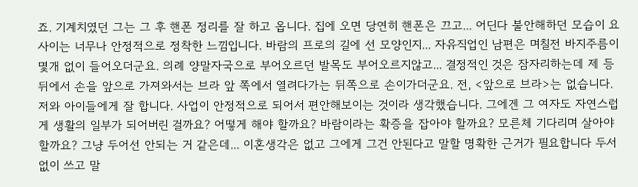죠. 기계치였던 그는 그 후 핸폰 정리를 잘 하고 옵니다. 집에 오면 당연히 핸폰은 끄고... 어딘다 불안해하던 모습이 요사이는 너무나 안정적으로 정착한 느낌입니다. 바람의 프로의 길에 선 모양인지... 자유직업인 남편은 며칠전 바지주름이 몇개 없이 들어오더군요. 의례 양말자국으로 부어오르던 발목도 부어오르지않고... 결정적인 것은 잠자리하는데 제 등뒤에서 손을 앞으로 가져와서는 브라 앞 쪽에서 열려다가는 뒤쪽으로 손이가더군요. 전, <앞으로 브라>는 없습니다. 저와 아이들에게 잘 합니다. 사업이 안정적으로 되어서 편안해보이는 것이라 생각했습니다. 그에겐 그 여자도 자연스럽게 생활의 일부가 되어버린 걸까요? 어떻게 해야 할까요? 바람이라는 확증을 잡아야 할까요? 모른체 기다리며 살아야 할까요? 그냥 두어선 안되는 거 같은데... 이혼생각은 없고 그에게 그건 안된다고 말할 명확한 근거가 필요합니다 두서없이 쓰고 말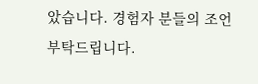았습니다. 경험자 분들의 조언 부탁드립니다.